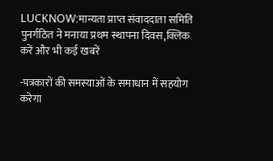LUCKNOW:मान्यता प्राप्त संवाददाता समिति पुनर्गठित ने मनाया प्रथम स्थापना दिवस,क्लिक करें और भी कई खबरें

-पत्रकारों की समस्याओं के समाधान में सहयोग करेगा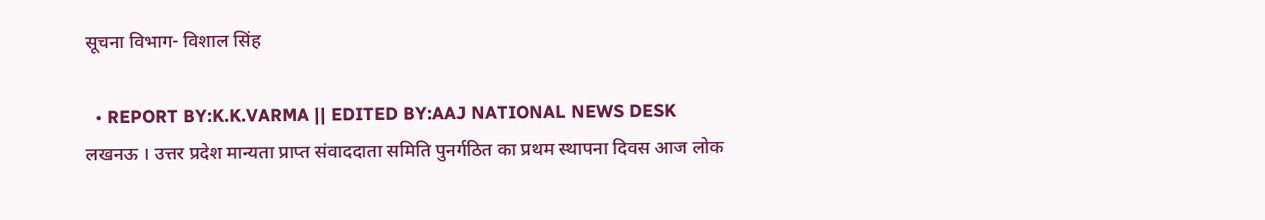सूचना विभाग- विशाल सिंह

  • REPORT BY:K.K.VARMA || EDITED BY:AAJ NATIONAL NEWS DESK
लखनऊ । उत्तर प्रदेश मान्यता प्राप्त संवाददाता समिति पुनर्गठित का प्रथम स्थापना दिवस आज लोक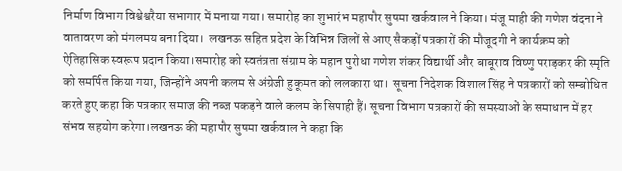निर्माण विभाग विश्वेश्वरैया सभागार में मनाया गया। समारोह का शुभारंभ महापौर सुषमा खर्कवाल ने किया। मंजू माही की गणेश वंदना ने वातावरण को मंगलमय बना दिया।  लखनऊ सहित प्रदेश के विभिन्न जिलों से आए सैकड़ों पत्रकारों की मौजूदगी ने कार्यक्रम को ऐतिहासिक स्वरूप प्रदान किया।समारोह को स्वतंत्रता संग्राम के महान पुरोधा गणेश शंकर विद्यार्थी और बाबूराव विष्णु पराड़कर की स्मृति को समर्पित किया गया, जिन्होंने अपनी कलम से अंग्रेजी हुकूमत को ललकारा था।  सूचना निदेशक विशाल सिंह ने पत्रकारों को सम्बोधित करते हुए कहा कि पत्रकार समाज की नब्ज पकड़ने वाले कलम के सिपाही हैं। सूचना विभाग पत्रकारों की समस्याओं के समाधान में हर संभव सहयोग करेगा।लखनऊ की महापौर सुषमा खर्कवाल ने कहा कि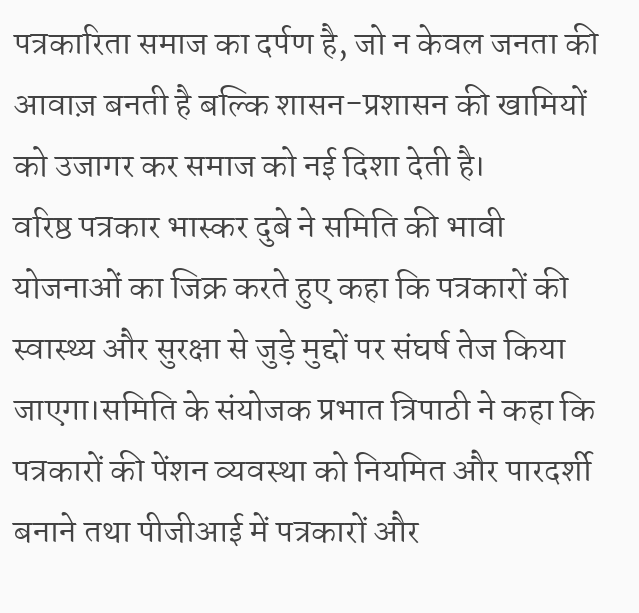पत्रकारिता समाज का दर्पण है, जो न केवल जनता की आवाज़ बनती है बल्कि शासन-प्रशासन की खामियों को उजागर कर समाज को नई दिशा देती है।
वरिष्ठ पत्रकार भास्कर दुबे ने समिति की भावी योजनाओं का जिक्र करते हुए कहा कि पत्रकारों की स्वास्थ्य और सुरक्षा से जुड़े मुद्दों पर संघर्ष तेज किया जाएगा।समिति के संयोजक प्रभात त्रिपाठी ने कहा कि पत्रकारों की पेंशन व्यवस्था को नियमित और पारदर्शी बनाने तथा पीजीआई में पत्रकारों और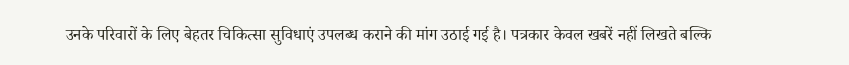उनके परिवारों के लिए बेहतर चिकित्सा सुविधाएं उपलब्ध कराने की मांग उठाई गई है। पत्रकार केवल खबरें नहीं लिखते बल्कि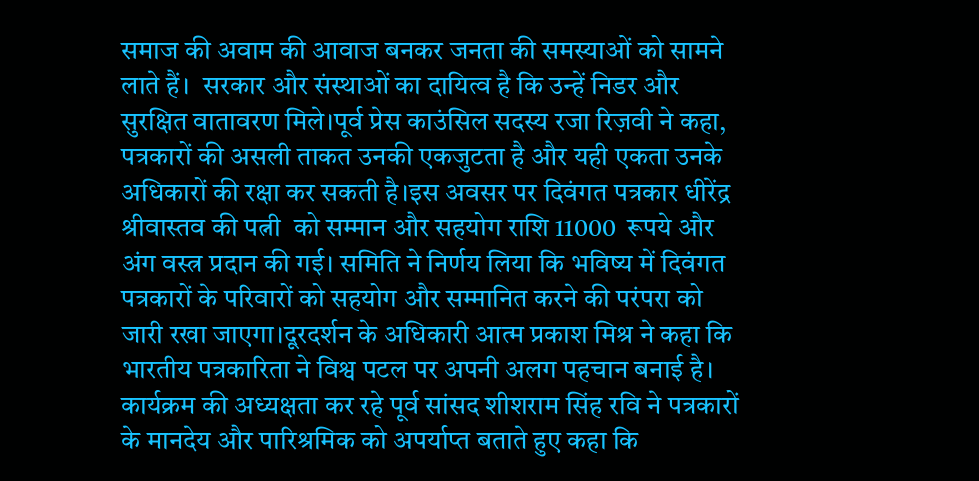समाज की अवाम की आवाज बनकर जनता की समस्याओं को सामने लाते हैं।  सरकार और संस्थाओं का दायित्व है कि उन्हें निडर और सुरक्षित वातावरण मिले।पूर्व प्रेस काउंसिल सदस्य रजा रिज़वी ने कहा, पत्रकारों की असली ताकत उनकी एकजुटता है और यही एकता उनके अधिकारों की रक्षा कर सकती है।इस अवसर पर दिवंगत पत्रकार धीरेंद्र श्रीवास्तव की पत्नी  को सम्मान और सहयोग राशि 11000  रूपये और अंग वस्त्र प्रदान की गई। समिति ने निर्णय लिया कि भविष्य में दिवंगत पत्रकारों के परिवारों को सहयोग और सम्मानित करने की परंपरा को जारी रखा जाएगा।दूरदर्शन के अधिकारी आत्म प्रकाश मिश्र ने कहा कि भारतीय पत्रकारिता ने विश्व पटल पर अपनी अलग पहचान बनाई है।
कार्यक्रम की अध्यक्षता कर रहे पूर्व सांसद शीशराम सिंह रवि ने पत्रकारों के मानदेय और पारिश्रमिक को अपर्याप्त बताते हुए कहा कि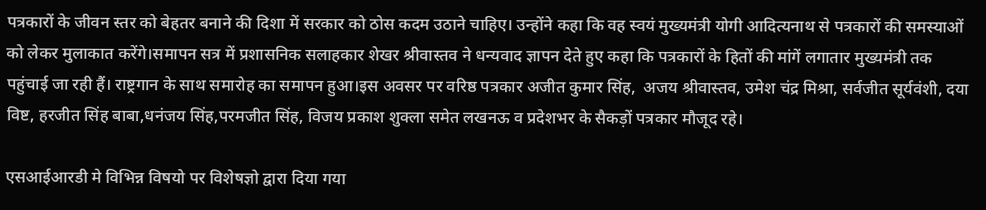पत्रकारों के जीवन स्तर को बेहतर बनाने की दिशा में सरकार को ठोस कदम उठाने चाहिए। उन्होंने कहा कि वह स्वयं मुख्यमंत्री योगी आदित्यनाथ से पत्रकारों की समस्याओं को लेकर मुलाकात करेंगे।समापन सत्र में प्रशासनिक सलाहकार शेखर श्रीवास्तव ने धन्यवाद ज्ञापन देते हुए कहा कि पत्रकारों के हितों की मांगें लगातार मुख्यमंत्री तक पहुंचाई जा रही हैं। राष्ट्रगान के साथ समारोह का समापन हुआ।इस अवसर पर वरिष्ठ पत्रकार अजीत कुमार सिंह,  अजय श्रीवास्तव, उमेश चंद्र मिश्रा, सर्वजीत सूर्यवंशी, दया विष्ट, हरजीत सिंह बाबा,धनंजय सिंह,परमजीत सिंह, विजय प्रकाश शुक्ला समेत लखनऊ व प्रदेशभर के सैकड़ों पत्रकार मौजूद रहे।

एसआईआरडी मे विभिन्न विषयो पर विशेषज्ञो द्वारा दिया गया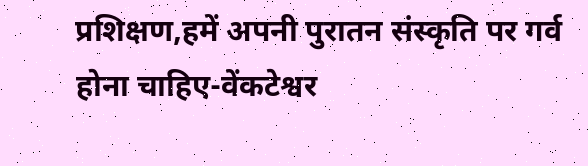प्रशिक्षण,हमें अपनी पुरातन संस्कृति पर गर्व होना चाहिए-वेंकटेश्वर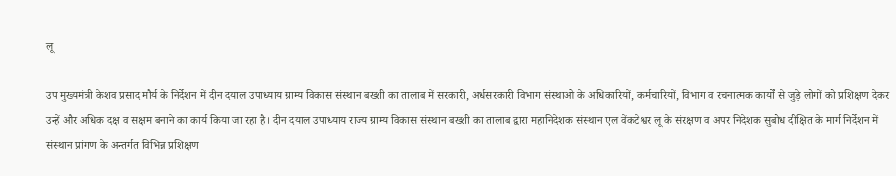लू

उप मुख्यमंत्री केशव प्रसाद मौर्य के निर्देशन में दीन दयाल उपाध्याय ग्राम्य विकास संस्थान बख्शी का तालाब में सरकारी, अर्धसरकारी विभाग संस्थाओ के अधिकारियों, कर्मचारियों, विभाग व रचनात्मक कार्यों से जुड़े लोगों को प्रशिक्षण देकर उन्हें और अधिक दक्ष व सक्षम बनाने का कार्य किया जा रहा है। दीन दयाल उपाध्याय राज्य ग्राम्य विकास संस्थान बख्शी का तालाब द्वारा महानिदेशक संस्थान एल वेंकटेश्वर लू के संरक्षण व अपर निदेशक सुबोध दीक्षित के मार्ग निर्देशन में संस्थान प्रांगण के अन्तर्गत विभिन्न प्रशिक्षण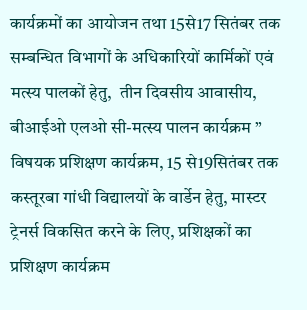कार्यक्रमों का आयोजन तथा 15से17 सितंबर तक सम्बन्धित विभागों के अधिकारियों कार्मिकों एवं मत्स्य पालकों हेतु,  तीन दिवसीय आवासीय, बीआईओ एलओ सी-मत्स्य पालन कार्यक्रम ” विषयक प्रशिक्षण कार्यक्रम, 15 से19सितंबर तक कस्तूरबा गांधी विद्यालयों के वार्डेन हेतु, मास्टर ट्रेनर्स विकसित करने के लिए, प्रशिक्षकों का प्रशिक्षण कार्यक्रम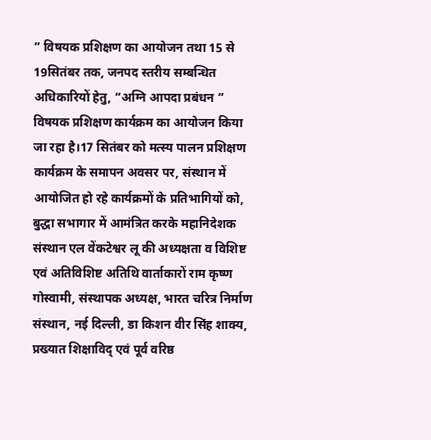” विषयक प्रशिक्षण का आयोजन तथा 15 से 19सितंबर तक, जनपद स्तरीय सम्बन्धित अधिकारियों हेतु, “अग्नि आपदा प्रबंधन ” विषयक प्रशिक्षण कार्यक्रम का आयोजन किया जा रहा है।17 सितंबर को मत्स्य पालन प्रशिक्षण कार्यक्रम के समापन अवसर पर, संस्थान में आयोजित हो रहे कार्यक्रमों के प्रतिभागियों को, बुद्धा सभागार में आमंत्रित करके महानिदेशक संस्थान एल वेंकटेश्वर लू की अध्यक्षता व विशिष्ट एवं अतिविशिष्ट अतिथि वार्ताकारों राम कृष्ण गोस्वामी, संस्थापक अध्यक्ष, भारत चरित्र निर्माण संस्थान, नई दिल्ली, डा किशन वीर सिंह शाक्य, प्रख्यात शिक्षाविद् एवं पूर्व वरिष्ठ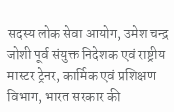सदस्य लोक सेवा आयोग, उमेश चन्द्र जोशी पूर्व संयुक्त निदेशक एवं राष्ट्रीय मास्टर ट्रेनर, कार्मिक एवं प्रशिक्षण विभाग, भारत सरकार की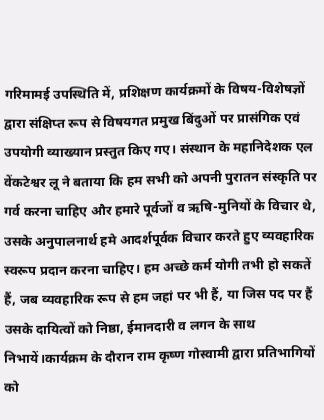गरिमामई उपस्थिति में, प्रशिक्षण कार्यक्रमों के विषय-विशेषज्ञों द्वारा संक्षिप्त रूप से विषयगत प्रमुख बिंदुओं पर प्रासंगिक एवं उपयोगी व्याख्यान प्रस्तुत किए गए। संस्थान के महानिदेशक एल वेंकटेश्वर लू ने बताया कि हम सभी को अपनी पुरातन संस्कृति पर गर्व करना चाहिए और हमारे पूर्वजों व ऋषि-मुनियों के विचार थे, उसके अनुपालनार्थ हमे आदर्शपूर्वक विचार करते हुए व्यवहारिक स्वरूप प्रदान करना चाहिए। हम अच्छे कर्म योगी तभी हो सकतें हैं, जब व्यवहारिक रूप से हम जहां पर भी हैं, या जिस पद पर हैं उसके दायित्वों को निष्ठा, ईमानदारी व लगन के साथ निभायें।कार्यक्रम के दौरान राम कृष्ण गोस्वामी द्वारा प्रतिभागियों को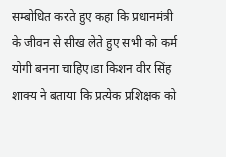सम्बोधित करते हुए कहा कि प्रधानमंत्री  के जीवन से सीख लेते हुए सभी को कर्म योगी बनना चाहिए।डा किशन वीर सिंह शाक्य ने बताया कि प्रत्येक प्रशिक्षक को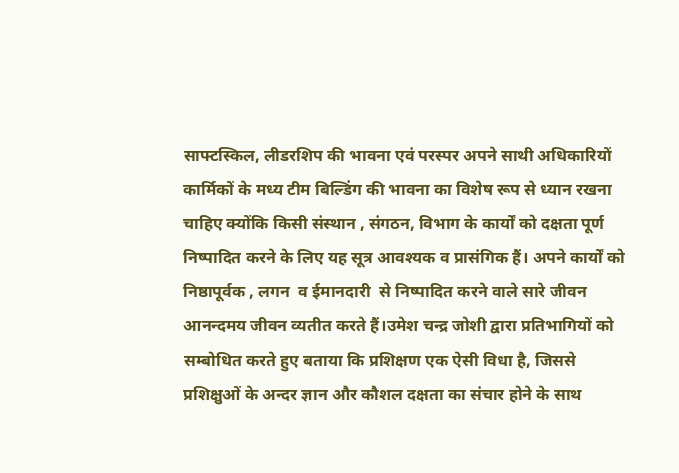साफ्टस्किल, लीडरशिप की भावना एवं परस्पर अपने साथी अधिकारियों कार्मिकों के मध्य टीम बिल्डिंग की भावना का विशेष रूप से ध्यान रखना चाहिए क्योंकि किसी संस्थान , संगठन, विभाग के कार्यों को दक्षता पूर्ण निष्पादित करने के लिए यह सूत्र आवश्यक व प्रासंगिक हैं। अपने कार्यों को निष्ठापूर्वक , लगन  व ईमानदारी  से निष्पादित करने वाले सारे जीवन आनन्दमय जीवन व्यतीत करते हैं।उमेश चन्द्र जोशी द्वारा प्रतिभागियों को सम्बोधित करते हुए बताया कि प्रशिक्षण एक ऐसी विधा है, जिससे प्रशिक्षुओं के अन्दर ज्ञान और कौशल दक्षता का संचार होने के साथ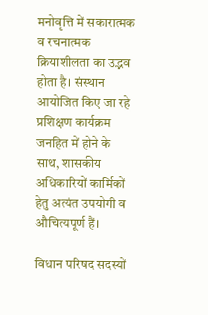मनोवृत्ति में सकारात्मक व रचनात्मक क्रियाशीलता का उद्भव होता है। संस्थान आयोजित किए जा रहे  प्रशिक्षण कार्यक्रम जनहित में होने के साथ, शासकीय अधिकारियों कार्मिकों हेतु अत्यंत उपयोगी व औचित्यपूर्ण हैं।

विधान परिषद सदस्यों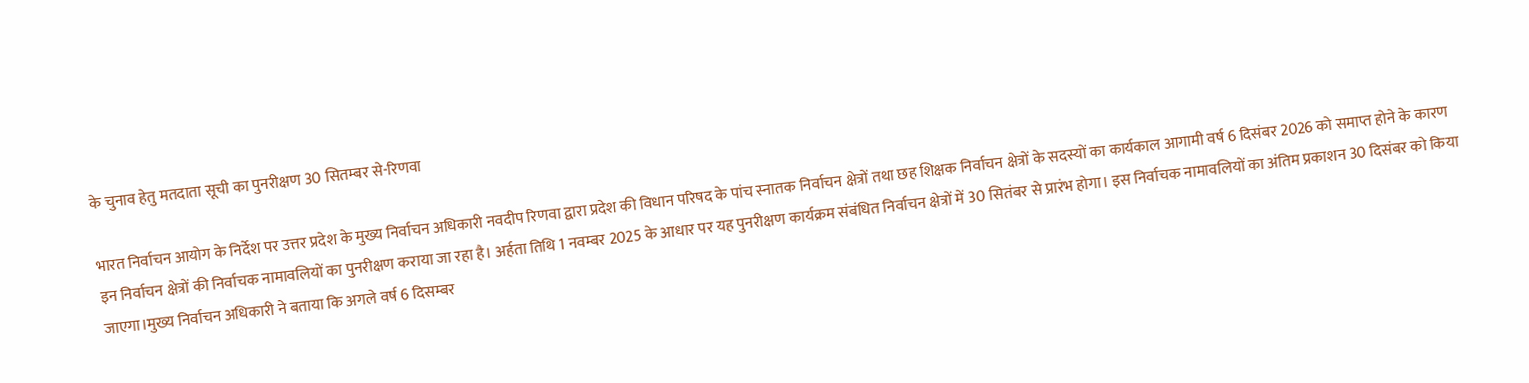के चुनाव हेतु मतदाता सूची का पुनरीक्षण 30 सितम्बर से-रिणवा

भारत निर्वाचन आयोग के निर्देश पर उत्तर प्रदेश के मुख्य निर्वाचन अधिकारी नवदीप रिणवा द्वारा प्रदेश की विधान परिषद के पांच स्नातक निर्वाचन क्षेत्रों तथा छह शिक्षक निर्वाचन क्षेत्रों के सदस्यों का कार्यकाल आगामी वर्ष 6 दिसंबर 2026 को समाप्त होने के कारण इन निर्वाचन क्षेत्रों की निर्वाचक नामावलियों का पुनरीक्षण कराया जा रहा है। अर्हता तिथि 1 नवम्बर 2025 के आधार पर यह पुनरीक्षण कार्यक्रम संबंधित निर्वाचन क्षेत्रों में 30 सितंबर से प्रारंभ होगा। इस निर्वाचक नामावलियों का अंतिम प्रकाशन 30 दिसंबर को किया जाएगा।मुख्य निर्वाचन अधिकारी ने बताया कि अगले वर्ष 6 दिसम्बर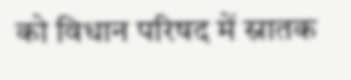को विधान परिषद में स्नातक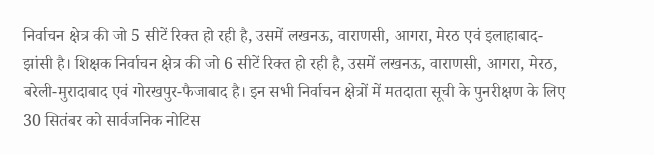निर्वाचन क्षेत्र की जो 5 सीटें रिक्त हो रही है, उसमें लखनऊ, वाराणसी, आगरा, मेरठ एवं इलाहाबाद-झांसी है। शिक्षक निर्वाचन क्षेत्र की जो 6 सीटें रिक्त हो रही है, उसमें लखनऊ, वाराणसी, आगरा, मेरठ, बरेली-मुरादाबाद एवं गोरखपुर-फैजाबाद है। इन सभी निर्वाचन क्षेत्रों में मतदाता सूची के पुनरीक्षण के लिए 30 सितंबर को सार्वजनिक नोटिस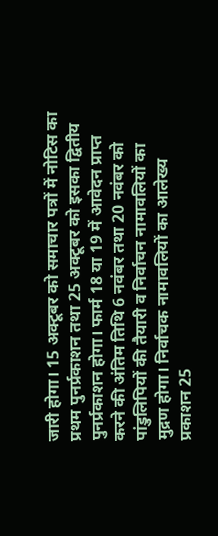जारी होगा। 15 अक्टूबर को समाचार पत्रों में नोटिस का प्रथम पुनर्प्रकाशन तथा 25 अक्टूबर को इसका द्वितीय पुनर्प्रकाशन होगा। फार्म 18 या 19 में आवेदन प्राप्त करने की अंतिम तिथि 6 नवंबर तथा 20 नवंबर को पांडुलिपियों की तैयारी व निर्वाचन नामावलियों का मुद्रण होगा। निर्वाचक नामावलियों का आलेख्य प्रकाशन 25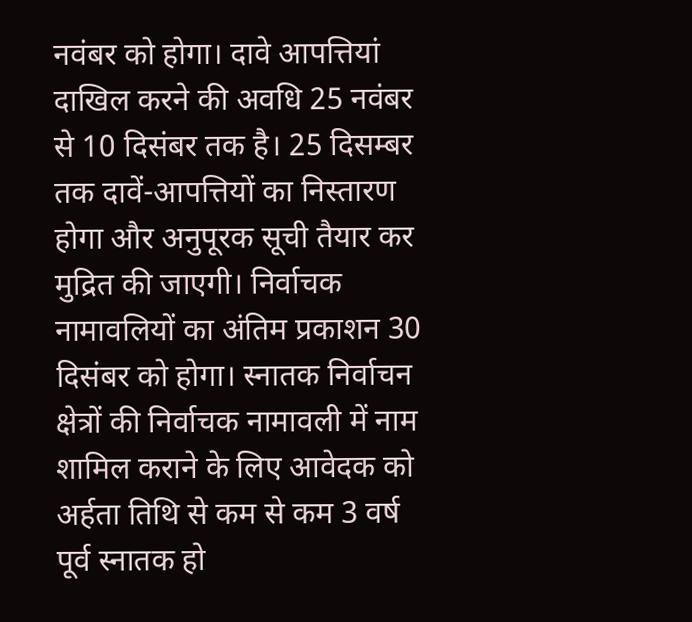नवंबर को होगा। दावे आपत्तियां दाखिल करने की अवधि 25 नवंबर से 10 दिसंबर तक है। 25 दिसम्बर तक दावें-आपत्तियों का निस्तारण होगा और अनुपूरक सूची तैयार कर मुद्रित की जाएगी। निर्वाचक नामावलियों का अंतिम प्रकाशन 30 दिसंबर को होगा। स्नातक निर्वाचन क्षेत्रों की निर्वाचक नामावली में नाम शामिल कराने के लिए आवेदक को अर्हता तिथि से कम से कम 3 वर्ष पूर्व स्नातक हो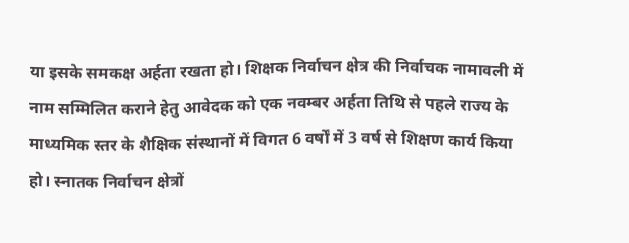या इसके समकक्ष अर्हता रखता हो। शिक्षक निर्वाचन क्षेत्र की निर्वाचक नामावली में नाम सम्मिलित कराने हेतु आवेदक को एक नवम्बर अर्हता तिथि से पहले राज्य के माध्यमिक स्तर के शैक्षिक संस्थानों में विगत 6 वर्षों में 3 वर्ष से शिक्षण कार्य किया हो। स्नातक निर्वाचन क्षेत्रों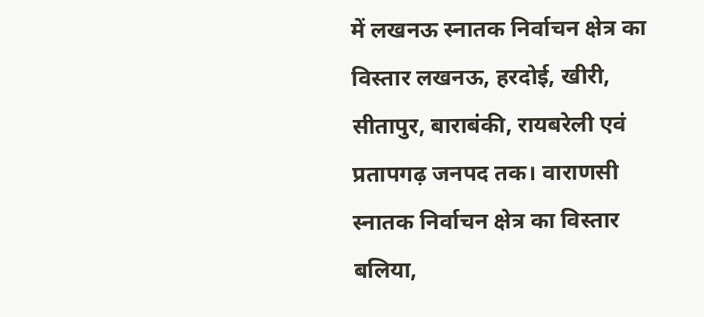में लखनऊ स्नातक निर्वाचन क्षेत्र का विस्तार लखनऊ, हरदोई, खीरी, सीतापुर, बाराबंकी, रायबरेली एवं प्रतापगढ़ जनपद तक। वाराणसी स्नातक निर्वाचन क्षेत्र का विस्तार बलिया,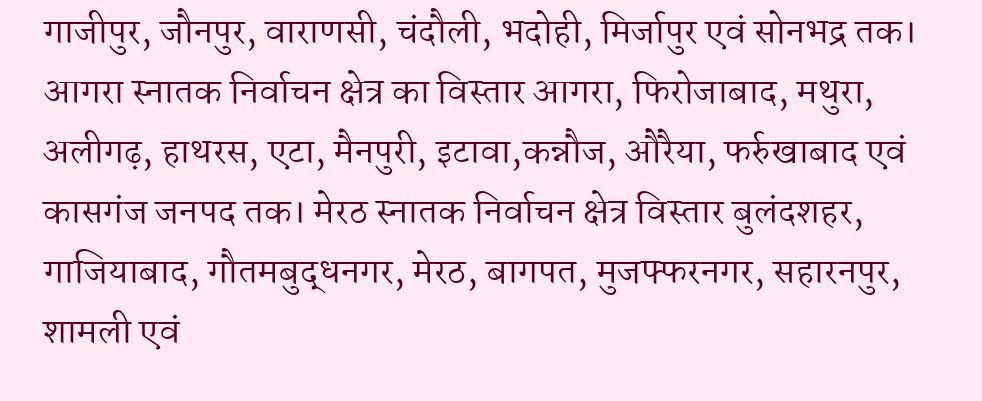गाजीपुर, जौनपुर, वाराणसी, चंदौली, भदोही, मिर्जापुर एवं सोनभद्र तक। आगरा स्नातक निर्वाचन क्षेत्र का विस्तार आगरा, फिरोजाबाद, मथुरा, अलीगढ़, हाथरस, एटा, मैनपुरी, इटावा,कन्नौज, औरैया, फर्रुखाबाद एवं कासगंज जनपद तक। मेरठ स्नातक निर्वाचन क्षेत्र विस्तार बुलंदशहर, गाजियाबाद, गौतमबुद्धनगर, मेरठ, बागपत, मुजफ्फरनगर, सहारनपुर, शामली एवं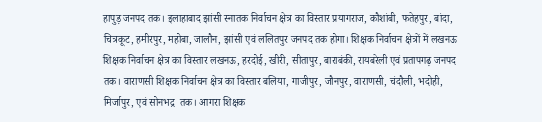हापुड़ जनपद तक। इलाहाबाद झांसी स्नातक निर्वाचन क्षेत्र का विस्तार प्रयागराज, कौशांबी, फतेहपुर, बांदा, चित्रकूट, हमीरपुर, महोबा, जालौन, झांसी एवं ललितपुर जनपद तक होगा। शिक्षक निर्वाचन क्षेत्रों में लखनऊ शिक्षक निर्वाचन क्षेत्र का विस्तार लखनऊ, हरदोई, खीरी, सीतापुर, बाराबंकी, रायबरेली एवं प्रतापगढ़ जनपद तक। वाराणसी शिक्षक निर्वाचन क्षेत्र का विस्तार बलिया, गाजीपुर, जौनपुर, वाराणसी, चंदौली, भदोही, मिर्जापुर, एवं सोनभद्र  तक। आगरा शिक्षक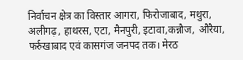निर्वाचन क्षेत्र का विस्तार आगरा, फिरोजाबाद, मथुरा, अलीगढ़, हाथरस, एटा, मैनपुरी, इटावा,कन्नौज, औरैया, फर्रुखाबाद एवं कासगंज जनपद तक। मेरठ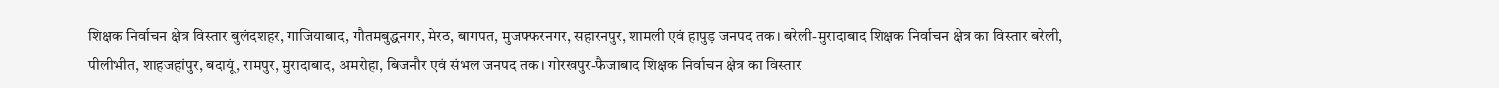शिक्षक निर्वाचन क्षेत्र विस्तार बुलंदशहर, गाजियाबाद, गौतमबुद्धनगर, मेरठ, बागपत, मुजफ्फरनगर, सहारनपुर, शामली एवं हापुड़ जनपद तक। बरेली-मुरादाबाद शिक्षक निर्वाचन क्षेत्र का विस्तार बरेली, पीलीभीत, शाहजहांपुर, बदायूं, रामपुर, मुरादाबाद, अमरोहा, बिजनौर एवं संभल जनपद तक। गोरखपुर-फैजाबाद शिक्षक निर्वाचन क्षेत्र का विस्तार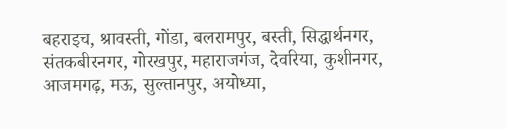बहराइच, श्रावस्ती, गोंडा, बलरामपुर, बस्ती, सिद्धार्थनगर, संतकबीरनगर, गोरखपुर, महाराजगंज, देवरिया, कुशीनगर, आजमगढ़, मऊ, सुल्तानपुर, अयोध्या,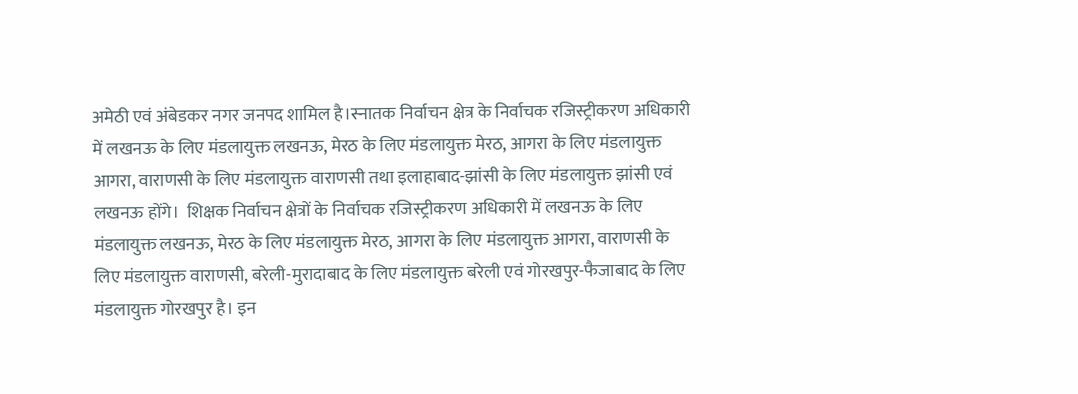अमेठी एवं अंबेडकर नगर जनपद शामिल है।स्नातक निर्वाचन क्षेत्र के निर्वाचक रजिस्ट्रीकरण अधिकारी में लखनऊ के लिए मंडलायुक्त लखनऊ, मेरठ के लिए मंडलायुक्त मेरठ, आगरा के लिए मंडलायुक्त आगरा, वाराणसी के लिए मंडलायुक्त वाराणसी तथा इलाहाबाद-झांसी के लिए मंडलायुक्त झांसी एवं लखनऊ होंगे।  शिक्षक निर्वाचन क्षेत्रों के निर्वाचक रजिस्ट्रीकरण अधिकारी में लखनऊ के लिए मंडलायुक्त लखनऊ, मेरठ के लिए मंडलायुक्त मेरठ, आगरा के लिए मंडलायुक्त आगरा, वाराणसी के लिए मंडलायुक्त वाराणसी, बरेली-मुरादाबाद के लिए मंडलायुक्त बरेली एवं गोरखपुर-फैजाबाद के लिए मंडलायुक्त गोरखपुर है। इन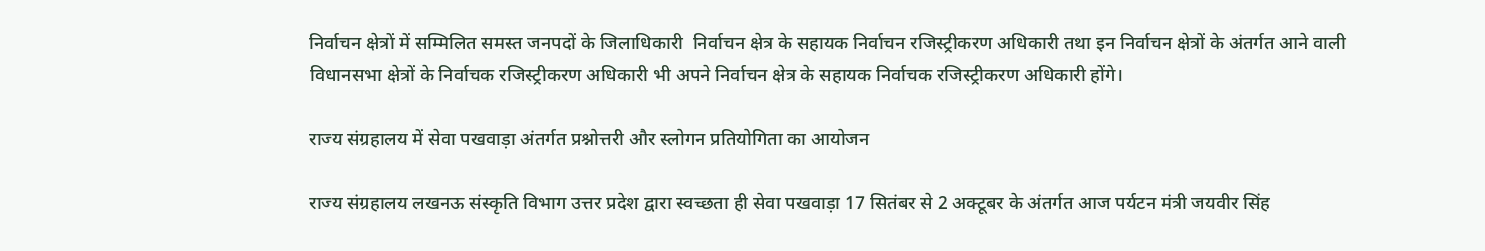निर्वाचन क्षेत्रों में सम्मिलित समस्त जनपदों के जिलाधिकारी  निर्वाचन क्षेत्र के सहायक निर्वाचन रजिस्ट्रीकरण अधिकारी तथा इन निर्वाचन क्षेत्रों के अंतर्गत आने वाली  विधानसभा क्षेत्रों के निर्वाचक रजिस्ट्रीकरण अधिकारी भी अपने निर्वाचन क्षेत्र के सहायक निर्वाचक रजिस्ट्रीकरण अधिकारी होंगे।

राज्य संग्रहालय में सेवा पखवाड़ा अंतर्गत प्रश्नोत्तरी और स्लोगन प्रतियोगिता का आयोजन

राज्य संग्रहालय लखनऊ संस्कृति विभाग उत्तर प्रदेश द्वारा स्वच्छता ही सेवा पखवाड़ा 17 सितंबर से 2 अक्टूबर के अंतर्गत आज पर्यटन मंत्री जयवीर सिंह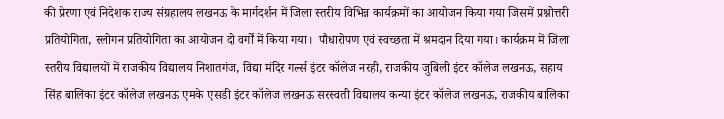की प्रेरणा एवं निदेशक राज्य संग्रहालय लखनऊ के मार्गदर्शन में जिला स्तरीय विभिन्न कार्यक्रमों का आयोजन किया गया जिसमें प्रश्नोत्तरी प्रतियोगिता, स्लोगन प्रतियोगिता का आयोजन दो वर्गों में किया गया।  पौधारोपण एवं स्वच्छता में श्रमदान दिया गया। कार्यक्रम में जिला स्तरीय विद्यालयों में राजकीय विद्यालय निशातगंज, विद्या मंदिर गर्ल्स इंटर कॉलेज नरही, राजकीय जुबिली इंटर कॉलेज लखनऊ, सहाय सिंह बालिका इंटर कॉलेज लखनऊ एमके एसडी इंटर कॉलेज लखनऊ सरस्वती विद्यालय कन्या इंटर कॉलेज लखनऊ, राजकीय बालिका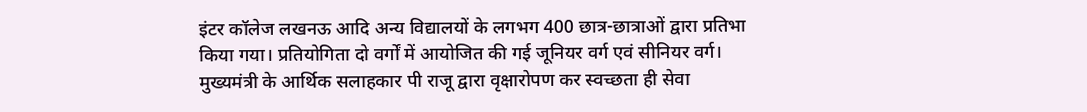इंटर कॉलेज लखनऊ आदि अन्य विद्यालयों के लगभग 400 छात्र-छात्राओं द्वारा प्रतिभा किया गया। प्रतियोगिता दो वर्गों में आयोजित की गई जूनियर वर्ग एवं सीनियर वर्ग। मुख्यमंत्री के आर्थिक सलाहकार पी राजू द्वारा वृक्षारोपण कर स्वच्छता ही सेवा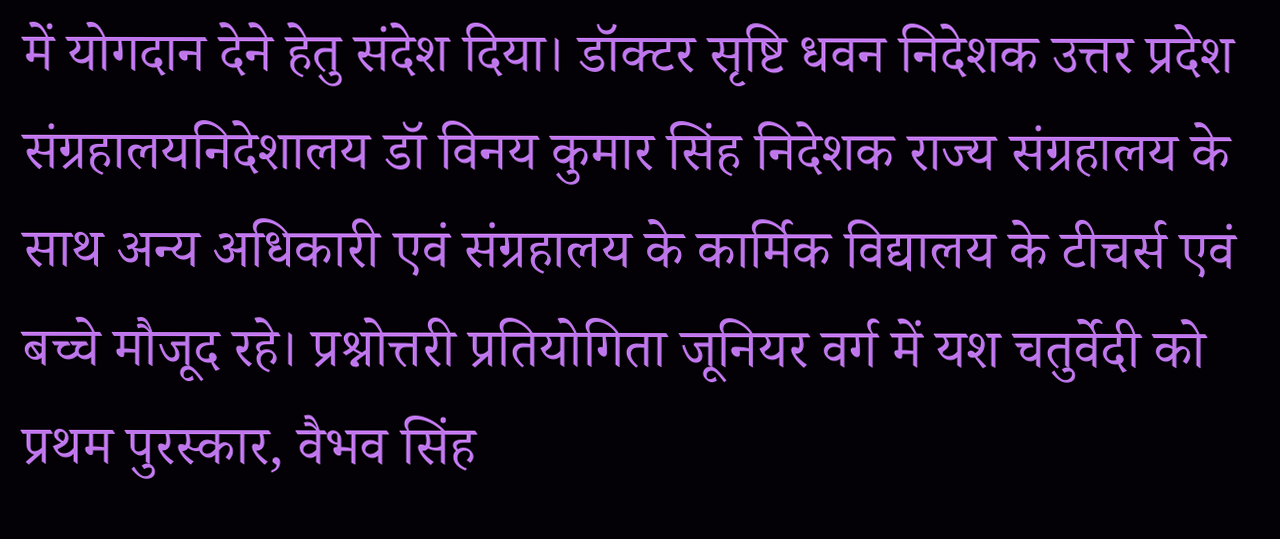में योगदान देने हेतु संदेश दिया। डॉक्टर सृष्टि धवन निदेशक उत्तर प्रदेश संग्रहालयनिदेशालय डॉ विनय कुमार सिंह निदेशक राज्य संग्रहालय के साथ अन्य अधिकारी एवं संग्रहालय के कार्मिक विद्यालय के टीचर्स एवं बच्चे मौजूद रहे। प्रश्नोत्तरी प्रतियोगिता जूनियर वर्ग में यश चतुर्वेदी को प्रथम पुरस्कार, वैभव सिंह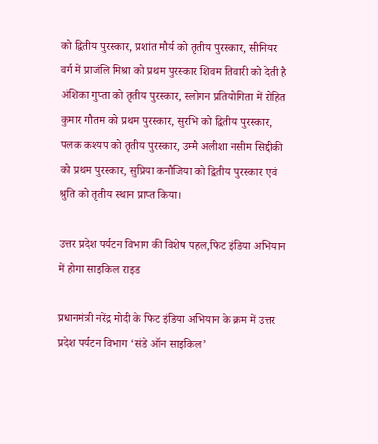को द्वितीय पुरस्कार, प्रशांत मौर्य को तृतीय पुरस्कार, सीनियर वर्ग में प्राजंलि मिश्रा को प्रथम पुरस्कार शिवम तिवारी को देती है अंशिका गुप्ता को तृतीय पुरस्कार, स्लोगन प्रतियोगिता में रोहित कुमार गौतम को प्रथम पुरस्कार, सुरभि को द्वितीय पुरस्कार, पलक कश्यप को तृतीय पुरस्कार, उम्मै अलीशा नसीम सिद्दीकी को प्रथम पुरस्कार, सुप्रिया कनौजिया को द्वितीय पुरस्कार एवं श्रुति को तृतीय स्थान प्राप्त किया।

उत्तर प्रदेश पर्यटन विभाग की विशेष पहल,फिट इंडिया अभियान में होगा साइकिल राइड

प्रधानमंत्री नरेंद्र मोदी के फिट इंडिया अभियान के क्रम में उत्तर प्रदेश पर्यटन विभाग ‘संडे ऑन साइकिल’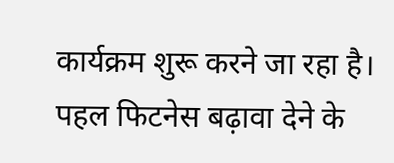कार्यक्रम शुरू करने जा रहा है। पहल फिटनेस बढ़ावा देने के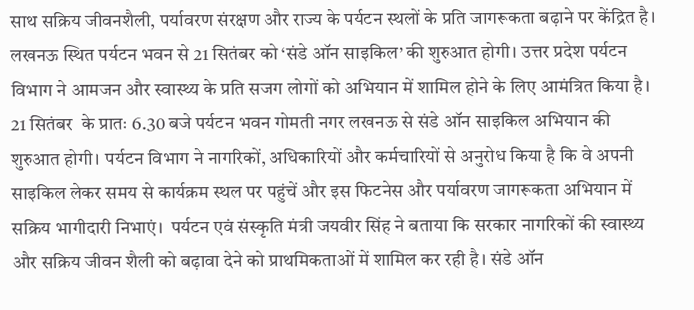साथ सक्रिय जीवनशैली, पर्यावरण संरक्षण और राज्य के पर्यटन स्थलों के प्रति जागरूकता बढ़ाने पर केंद्रित है। लखनऊ स्थित पर्यटन भवन से 21 सितंबर को ‘संडे ऑन साइकिल’ की शुरुआत होगी। उत्तर प्रदेश पर्यटन विभाग ने आमजन और स्वास्थ्य के प्रति सजग लोगों को अभियान में शामिल होने के लिए आमंत्रित किया है। 21 सितंबर  के प्रातः 6.30 बजे पर्यटन भवन गोमती नगर लखनऊ से संडे ऑन साइकिल अभियान की शुरुआत होगी। पर्यटन विभाग ने नागरिकों, अधिकारियों और कर्मचारियों से अनुरोध किया है कि वे अपनी साइकिल लेकर समय से कार्यक्रम स्थल पर पहुंचें और इस फिटनेस और पर्यावरण जागरूकता अभियान में सक्रिय भागीदारी निभाएं।  पर्यटन एवं संस्कृति मंत्री जयवीर सिंह ने बताया कि सरकार नागरिकों की स्वास्थ्य और सक्रिय जीवन शैली को बढ़ावा देने को प्राथमिकताओं में शामिल कर रही है। संडे ऑन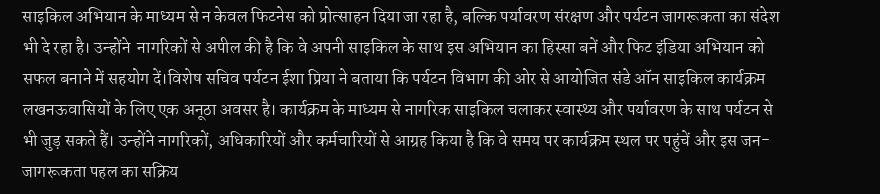साइकिल अभियान के माध्यम से न केवल फिटनेस को प्रोत्साहन दिया जा रहा है, बल्कि पर्यावरण संरक्षण और पर्यटन जागरूकता का संदेश भी दे रहा है। उन्होंने  नागरिकों से अपील की है कि वे अपनी साइकिल के साथ इस अभियान का हिस्सा बनें और फिट इंडिया अभियान को सफल बनाने में सहयोग दें।विशेष सचिव पर्यटन ईशा प्रिया ने बताया कि पर्यटन विभाग की ओर से आयोजित संडे ऑन साइकिल कार्यक्रम लखनऊवासियों के लिए एक अनूठा अवसर है। कार्यक्रम के माध्यम से नागरिक साइकिल चलाकर स्वास्थ्य और पर्यावरण के साथ पर्यटन से भी जुड़ सकते हैं। उन्होंने नागरिकों, अधिकारियों और कर्मचारियों से आग्रह किया है कि वे समय पर कार्यक्रम स्थल पर पहुंचें और इस जन-जागरूकता पहल का सक्रिय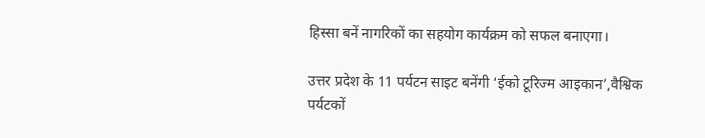हिस्सा बनें नागरिकों का सहयोग कार्यक्रम को सफल बनाएगा।

उत्तर प्रदेश के 11 पर्यटन साइट बनेंगी ‘ईको टूरिज्म आइकान’,वैश्विक पर्यटकों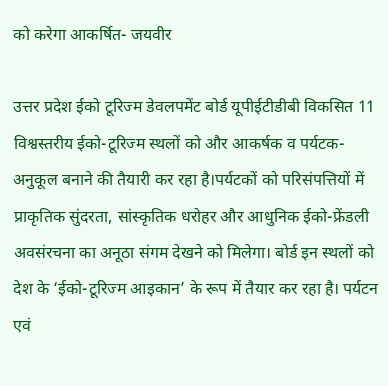को करेगा आकर्षित- जयवीर

उत्तर प्रदेश ईको टूरिज्म डेवलपमेंट बोर्ड यूपीईटीडीबी विकसित 11 विश्वस्तरीय ईको-टूरिज्म स्थलों को और आकर्षक व पर्यटक-अनुकूल बनाने की तैयारी कर रहा है।पर्यटकों को परिसंपत्तियों में प्राकृतिक सुंदरता, सांस्कृतिक धरोहर और आधुनिक ईको-फ्रेंडली अवसंरचना का अनूठा संगम देखने को मिलेगा। बोर्ड इन स्थलों को देश के ‘ईको-टूरिज्म आइकान’ के रूप में तैयार कर रहा है। पर्यटन एवं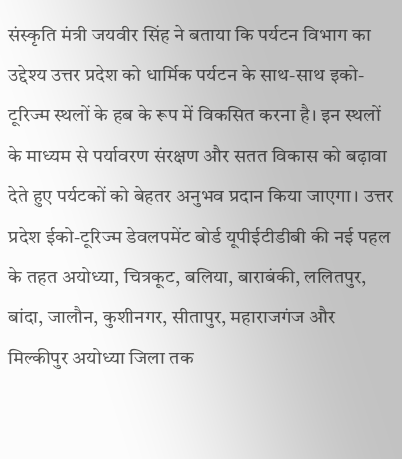संस्कृति मंत्री जयवीर सिंह ने बताया कि पर्यटन विभाग का उद्देश्य उत्तर प्रदेश को धार्मिक पर्यटन के साथ-साथ इको-टूरिज्म स्थलों के हब के रूप में विकसित करना है। इन स्थलों के माध्यम से पर्यावरण संरक्षण और सतत विकास को बढ़ावा देते हुए पर्यटकों को बेहतर अनुभव प्रदान किया जाएगा। उत्तर प्रदेश ईको-टूरिज्म डेवलपमेंट बोर्ड यूपीईटीडीबी की नई पहल के तहत अयोध्या, चित्रकूट, बलिया, बाराबंकी, ललितपुर, बांदा, जालौन, कुशीनगर, सीतापुर, महाराजगंज और मिल्कीपुर अयोध्या जिला तक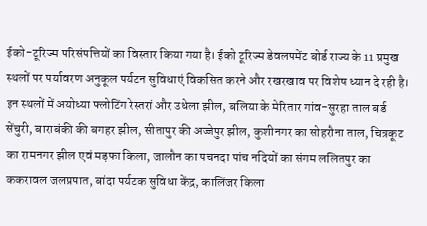ईको-टूरिज्म परिसंपत्तियों का विस्तार किया गया है। ईको टूरिज्म डेवलपमेंट बोर्ड राज्य के 11 प्रमुख स्थलों पर पर्यावरण अनुकूल पर्यटन सुविधाएं विकसित करने और रखरखाव पर विशेष ध्यान दे रही है। इन स्थलों में अयोध्या फ्लोटिंग रेस्तरां और उधेला झील, बलिया के मेरितार गांव-सुरहा ताल बर्ड सेंचुरी, बाराबंकी की बगहर झील, सीतापुर की अज्जेपुर झील, कुशीनगर का सोहरौना ताल, चित्रकूट का रामनगर झील एवं मड़फा किला, जालौन का पचनदा पांच नदियों का संगम ललितपुर का ककरावल जलप्रपात, बांदा पर्यटक सुविधा केंद्र, कालिंजर किला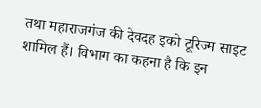तथा महाराजगंज की देवदह इको टूरिज्म साइट शामिल हैं। विभाग का कहना है कि इन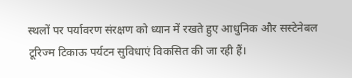स्थलों पर पर्यावरण संरक्षण को ध्यान में रखते हुए आधुनिक और सस्टेनेबल टूरिज्म टिकाऊ पर्यटन सुविधाएं विकसित की जा रही हैं।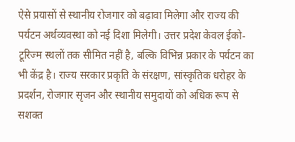ऐसे प्रयासों से स्थानीय रोजगार को बढ़ावा मिलेगा और राज्य की पर्यटन अर्थव्यवस्था को नई दिशा मिलेगी। उत्तर प्रदेश केवल ईको-टूरिज्म स्थलों तक सीमित नहीं है, बल्कि विभिन्न प्रकार के पर्यटन का भी केंद्र है। राज्य सरकार प्रकृति के संरक्षण, सांस्कृतिक धरोहर के प्रदर्शन, रोजगार सृजन और स्थानीय समुदायों को अधिक रूप से सशक्त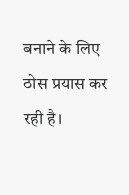बनाने के लिए ठोस प्रयास कर रही है।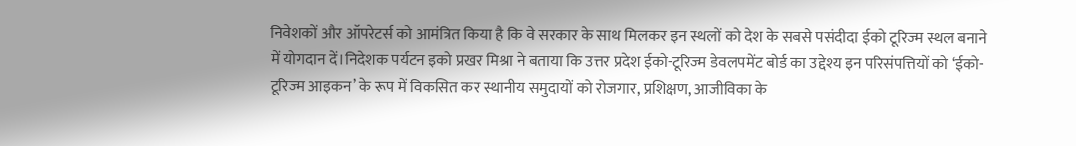निवेशकों और ऑपरेटर्स को आमंत्रित किया है कि वे सरकार के साथ मिलकर इन स्थलों को देश के सबसे पसंदीदा ईको टूरिज्म स्थल बनाने में योगदान दें।निदेशक पर्यटन इको प्रखर मिश्रा ने बताया कि उत्तर प्रदेश ईको-टूरिज्म डेवलपमेंट बोर्ड का उद्देश्य इन परिसंपत्तियों को ‘ईको-टूरिज्म आइकन’ के रूप में विकसित कर स्थानीय समुदायों को रोजगार, प्रशिक्षण, आजीविका के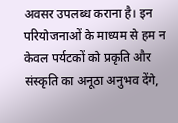अवसर उपलब्ध कराना है। इन परियोजनाओं के माध्यम से हम न केवल पर्यटकों को प्रकृति और संस्कृति का अनूठा अनुभव देंगे,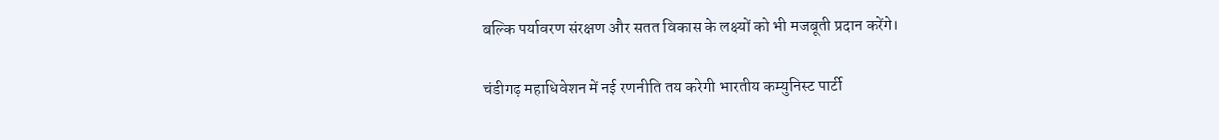बल्कि पर्यावरण संरक्षण और सतत विकास के लक्ष्यों को भी मजबूती प्रदान करेंगे।

चंडीगढ़ महाधिवेशन में नई रणनीति तय करेगी भारतीय कम्युनिस्ट पार्टी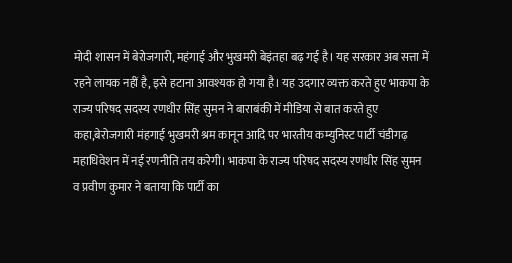मोदी शासन में बेरोजगारी, महंगाई और भुखमरी बेइंतहा बढ़ गई है। यह सरकार अब सत्ता में रहने लायक नहीं है, इसे हटाना आवश्यक हो गया है। यह उदगार व्यक्त करते हुए भाकपा के राज्य परिषद सदस्य रणधीर सिंह सुमन ने बाराबंकी में मीडिया से बात करते हुए कहा,बेरोजगारी मंहगाई भुखमरी श्रम कानून आदि पर भारतीय कम्युनिस्ट पार्टी चंडीगढ़ महाधिवेशन में नई रणनीति तय करेगी। भाकपा के राज्य परिषद सदस्य रणधीर सिंह सुमन व प्रवीण कुमार ने बताया कि पार्टी का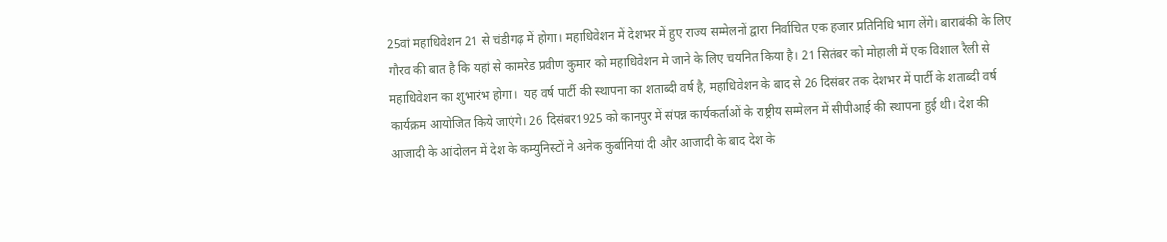25वां महाधिवेशन 21 से चंडीगढ़ में होगा। महाधिवेशन में देशभर में हुए राज्य सम्मेलनों द्वारा निर्वाचित एक हजार प्रतिनिधि भाग लेंगे। बाराबंकी के लिए गौरव की बात है कि यहां से कामरेड प्रवीण कुमार को महाधिवेशन मे जाने के लिए चयनित किया है। 21 सितंबर को मोहाली में एक विशाल रैली से महाधिवेशन का शुभारंभ होगा।  यह वर्ष पार्टी की स्थापना का शताब्दी वर्ष है, महाधिवेशन के बाद से 26 दिसंबर तक देशभर में पार्टी के शताब्दी वर्ष कार्यक्रम आयोजित किये जाएंगे। 26 दिसंबर1925 को कानपुर में संपन्न कार्यकर्ताओं के राष्ट्रीय सम्मेलन में सीपीआई की स्थापना हुई थी। देश की आजादी के आंदोलन में देश के कम्युनिस्टों ने अनेक कुर्बानियां दी और आजादी के बाद देश के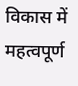विकास में महत्वपूर्ण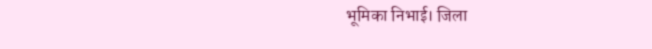भूमिका निभाई। जिला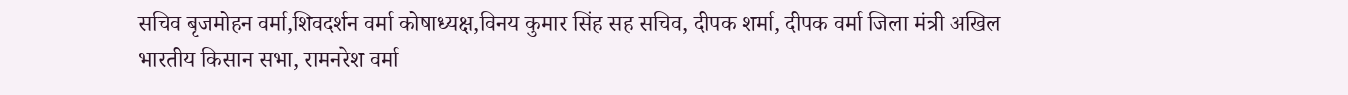सचिव बृजमोहन वर्मा,शिवदर्शन वर्मा कोषाध्यक्ष,विनय कुमार सिंह सह सचिव, दीपक शर्मा, दीपक वर्मा जिला मंत्री अखिल भारतीय किसान सभा, रामनरेश वर्मा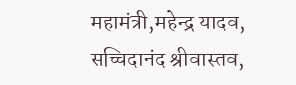महामंत्री,महेन्द्र यादव, सच्चिदानंद श्रीवास्तव,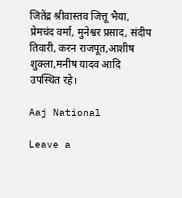जितेंद्र श्रीवास्तव जित्तू भैया, प्रेमचंद वर्मा, मुनेश्वर प्रसाद, संदीप तिवारी, करन राजपूत,आशीष शुक्ला,मनीष यादव आदि  उपस्थित रहे।

Aaj National

Leave a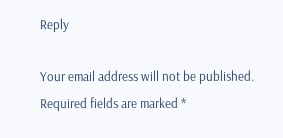Reply

Your email address will not be published. Required fields are marked *